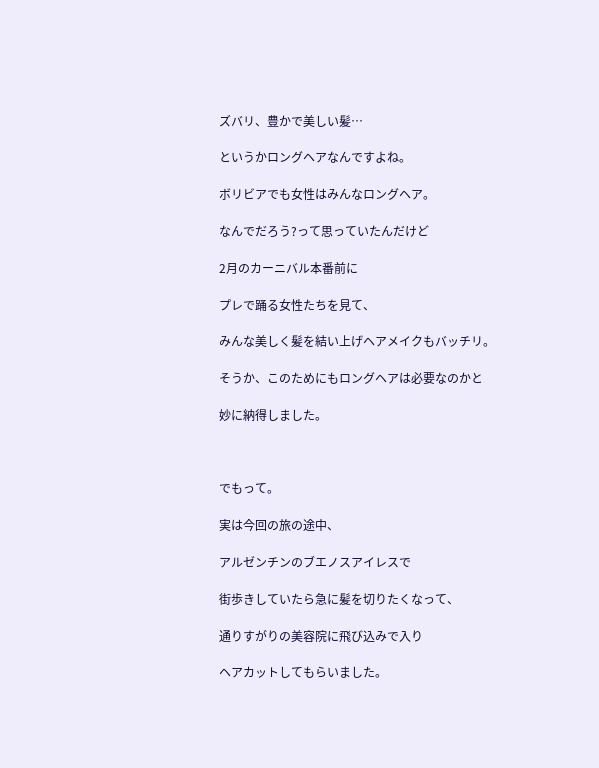ズバリ、豊かで美しい髪…

というかロングヘアなんですよね。

ボリビアでも女性はみんなロングヘア。

なんでだろう?って思っていたんだけど

2月のカーニバル本番前に

プレで踊る女性たちを見て、

みんな美しく髪を結い上げヘアメイクもバッチリ。

そうか、このためにもロングヘアは必要なのかと

妙に納得しました。



でもって。

実は今回の旅の途中、

アルゼンチンのブエノスアイレスで

街歩きしていたら急に髪を切りたくなって、

通りすがりの美容院に飛び込みで入り

ヘアカットしてもらいました。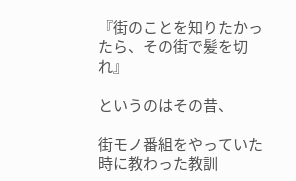『街のことを知りたかったら、その街で髪を切れ』

というのはその昔、

街モノ番組をやっていた時に教わった教訓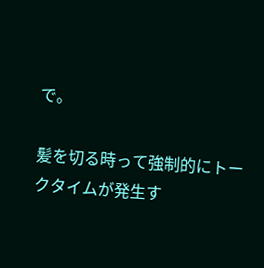で。

髪を切る時って強制的にトークタイムが発生す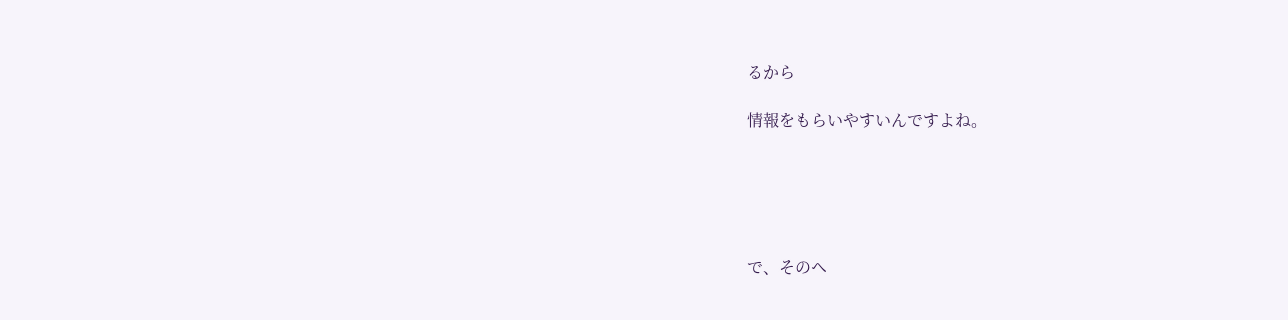るから

情報をもらいやすいんですよね。





で、そのヘ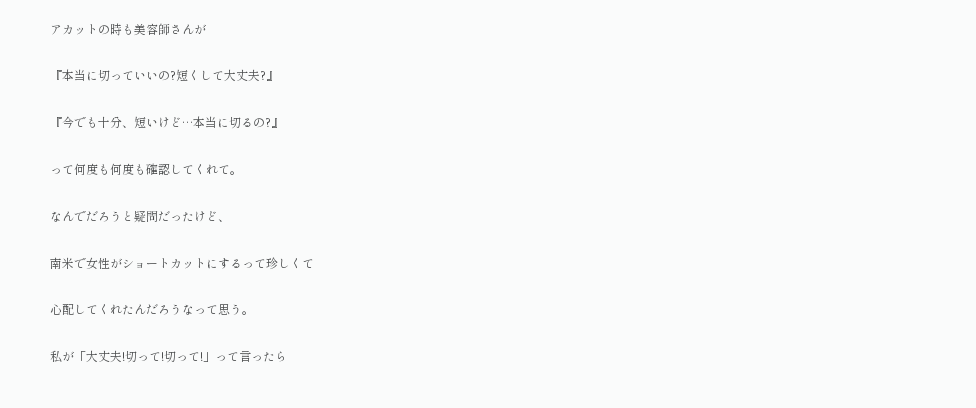アカットの時も美容師さんが

『本当に切っていいの?短くして大丈夫?』

『今でも十分、短いけど…本当に切るの?』

って何度も何度も確認してくれて。

なんでだろうと疑問だったけど、

南米で女性がショートカットにするって珍しくて

心配してくれたんだろうなって思う。

私が「大丈夫!切って!切って!」って言ったら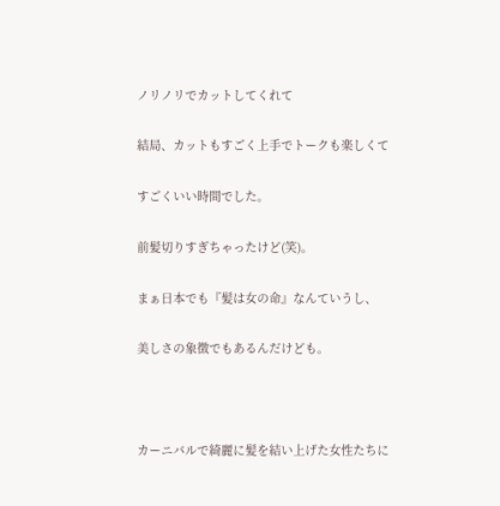ノリノリでカットしてくれて

結局、カットもすごく上手でトークも楽しくて

すごくいい時間でした。

前髪切りすぎちゃったけど(笑)。

まぁ日本でも『髪は女の命』なんていうし、

美しさの象徴でもあるんだけども。



カーニバルで綺麗に髪を結い上げた女性たちに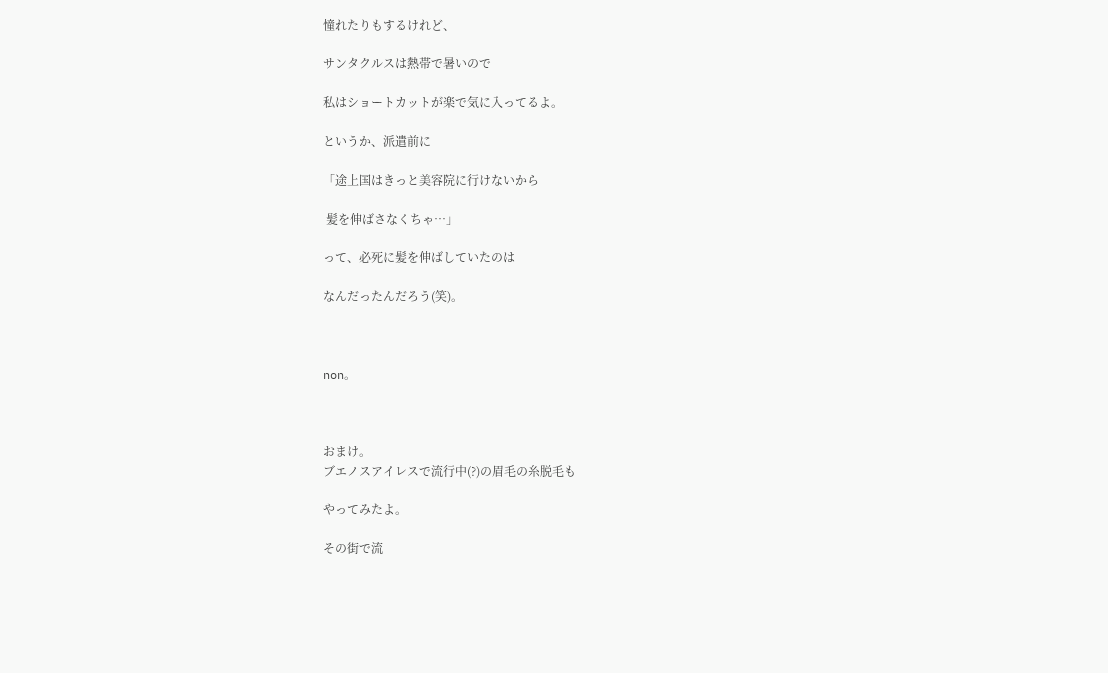憧れたりもするけれど、

サンタクルスは熱帯で暑いので

私はショートカットが楽で気に入ってるよ。

というか、派遣前に

「途上国はきっと美容院に行けないから

 髪を伸ばさなくちゃ…」

って、必死に髪を伸ばしていたのは

なんだったんだろう(笑)。



non。



おまけ。
ブエノスアイレスで流行中(?)の眉毛の糸脱毛も

やってみたよ。

その街で流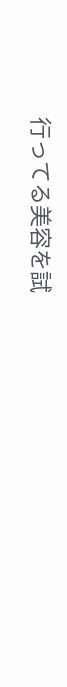行ってる美容を試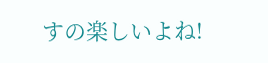すの楽しいよね!